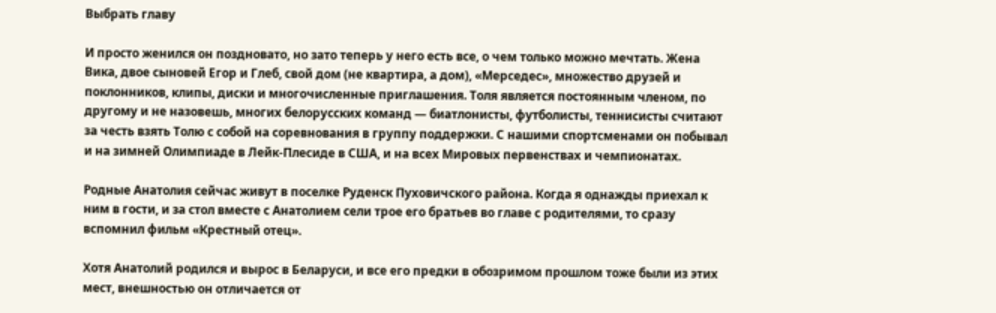Выбрать главу

И просто женился он поздновато, но зато теперь у него есть все, о чем только можно мечтать. Жена Вика, двое сыновей Егор и Глеб, свой дом (не квартира, а дом), «Мерседес», множество друзей и поклонников, клипы, диски и многочисленные приглашения. Толя является постоянным членом, по другому и не назовешь, многих белорусских команд — биатлонисты, футболисты, теннисисты считают за честь взять Толю с собой на соревнования в группу поддержки. С нашими спортсменами он побывал и на зимней Олимпиаде в Лейк-Плесиде в США, и на всех Мировых первенствах и чемпионатах.

Родные Анатолия сейчас живут в поселке Руденск Пуховичского района. Когда я однажды приехал к ним в гости, и за стол вместе с Анатолием сели трое его братьев во главе с родителями, то сразу вспомнил фильм «Крестный отец».

Хотя Анатолий родился и вырос в Беларуси, и все его предки в обозримом прошлом тоже были из этих мест, внешностью он отличается от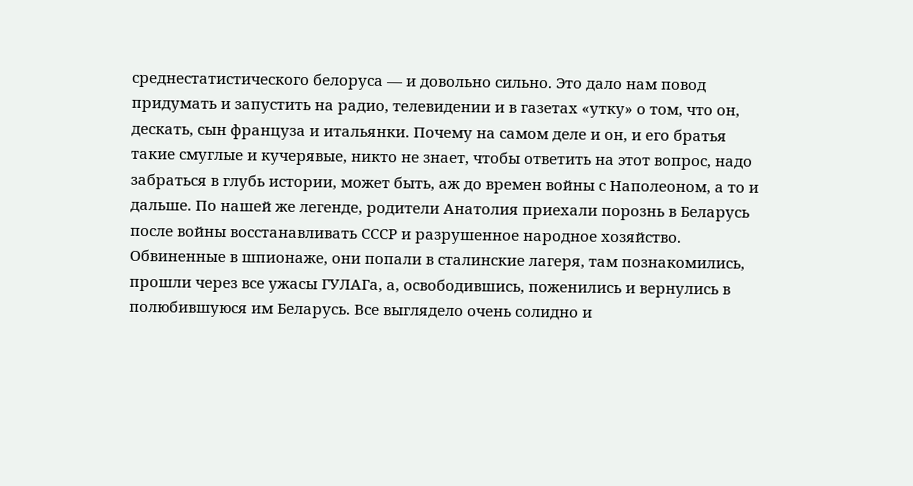среднестатистического белоруса — и довольно сильно. Это дало нам повод придумать и запустить на радио, телевидении и в газетах «утку» о том, что он, дескать, сын француза и итальянки. Почему на самом деле и он, и его братья такие смуглые и кучерявые, никто не знает, чтобы ответить на этот вопрос, надо забраться в глубь истории, может быть, аж до времен войны с Наполеоном, а то и дальше. По нашей же легенде, родители Анатолия приехали порознь в Беларусь после войны восстанавливать СССР и разрушенное народное хозяйство. Обвиненные в шпионаже, они попали в сталинские лагеря, там познакомились, прошли через все ужасы ГУЛАГа, а, освободившись, поженились и вернулись в полюбившуюся им Беларусь. Все выглядело очень солидно и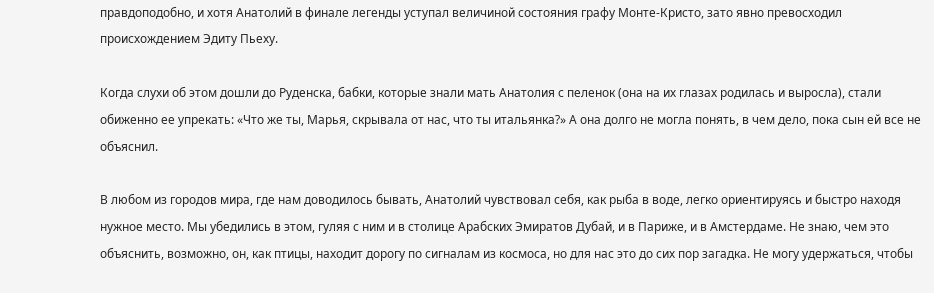правдоподобно, и хотя Анатолий в финале легенды уступал величиной состояния графу Монте-Кристо, зато явно превосходил происхождением Эдиту Пьеху.

Когда слухи об этом дошли до Руденска, бабки, которые знали мать Анатолия с пеленок (она на их глазах родилась и выросла), стали обиженно ее упрекать: «Что же ты, Марья, скрывала от нас, что ты итальянка?» А она долго не могла понять, в чем дело, пока сын ей все не объяснил.

В любом из городов мира, где нам доводилось бывать, Анатолий чувствовал себя, как рыба в воде, легко ориентируясь и быстро находя нужное место. Мы убедились в этом, гуляя с ним и в столице Арабских Эмиратов Дубай, и в Париже, и в Амстердаме. Не знаю, чем это объяснить, возможно, он, как птицы, находит дорогу по сигналам из космоса, но для нас это до сих пор загадка. Не могу удержаться, чтобы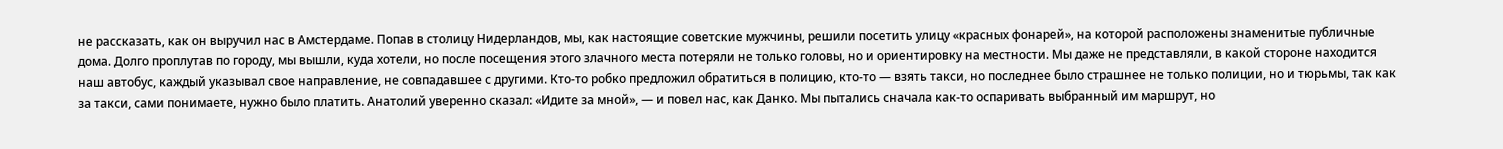не рассказать, как он выручил нас в Амстердаме. Попав в столицу Нидерландов, мы, как настоящие советские мужчины, решили посетить улицу «красных фонарей», на которой расположены знаменитые публичные дома. Долго проплутав по городу, мы вышли, куда хотели, но после посещения этого злачного места потеряли не только головы, но и ориентировку на местности. Мы даже не представляли, в какой стороне находится наш автобус, каждый указывал свое направление, не совпадавшее с другими. Кто-то робко предложил обратиться в полицию, кто-то — взять такси, но последнее было страшнее не только полиции, но и тюрьмы, так как за такси, сами понимаете, нужно было платить. Анатолий уверенно сказал: «Идите за мной», — и повел нас, как Данко. Мы пытались сначала как-то оспаривать выбранный им маршрут, но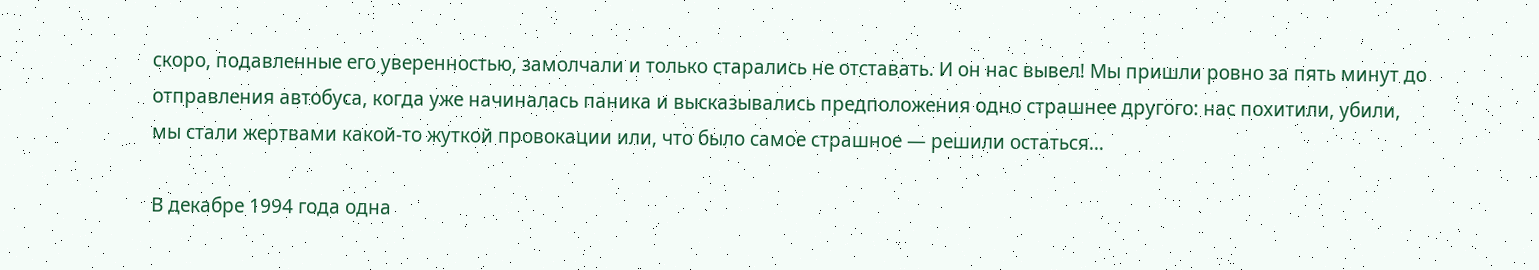скоро, подавленные его уверенностью, замолчали и только старались не отставать. И он нас вывел! Мы пришли ровно за пять минут до отправления автобуса, когда уже начиналась паника и высказывались предположения одно страшнее другого: нас похитили, убили, мы стали жертвами какой-то жуткой провокации или, что было самое страшное — решили остаться…

В декабре 1994 года одна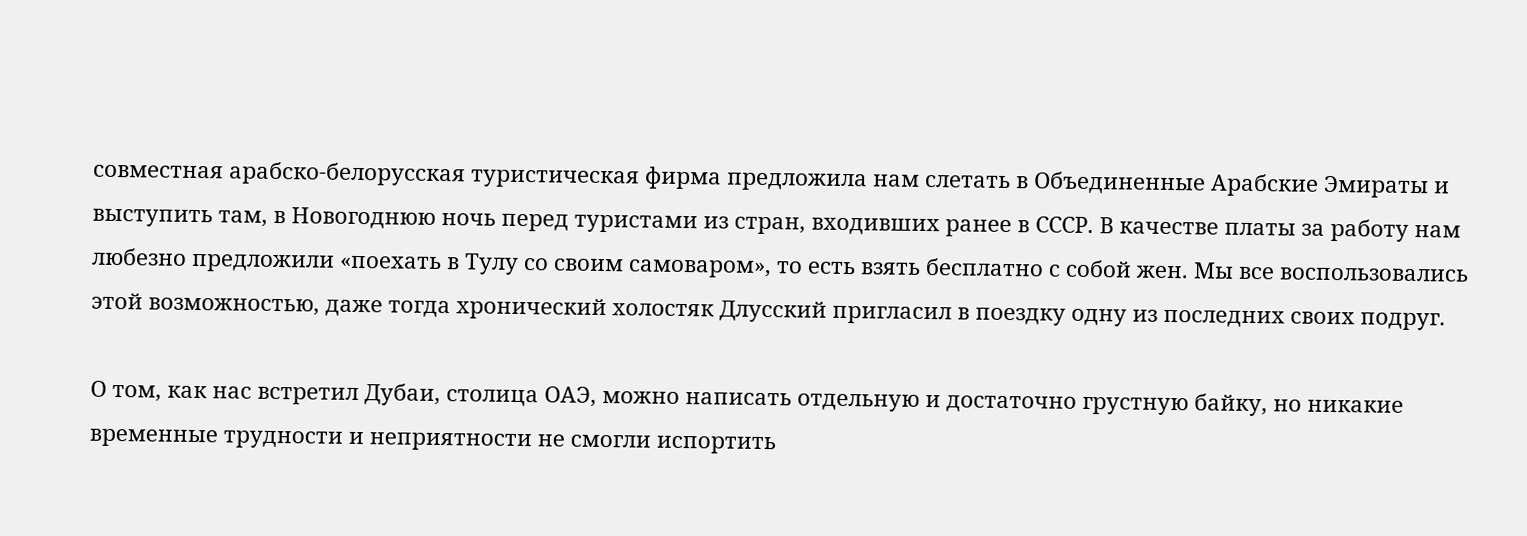совместная арабско-белорусская туристическая фирма предложила нам слетать в Объединенные Арабские Эмираты и выступить там, в Новогоднюю ночь перед туристами из стран, входивших ранее в СССР. В качестве платы за работу нам любезно предложили «поехать в Тулу со своим самоваром», то есть взять бесплатно с собой жен. Мы все воспользовались этой возможностью, даже тогда хронический холостяк Длусский пригласил в поездку одну из последних своих подруг.

О том, как нас встретил Дубаи, столица ОАЭ, можно написать отдельную и достаточно грустную байку, но никакие временные трудности и неприятности не смогли испортить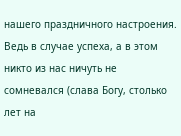нашего праздничного настроения. Ведь в случае успеха, а в этом никто из нас ничуть не сомневался (слава Богу, столько лет на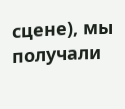сцене), мы получали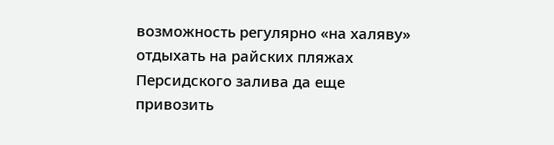возможность регулярно «на халяву» отдыхать на райских пляжах Персидского залива да еще привозить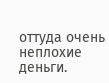оттуда очень неплохие деньги.